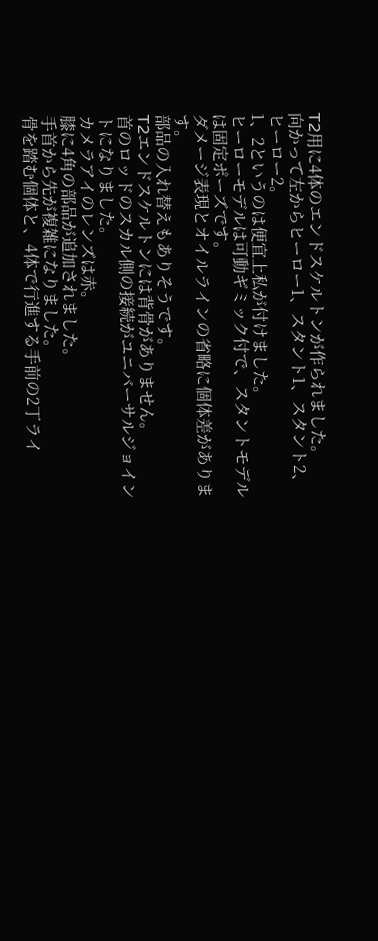T2用に4体のエンドスケルトンが作られました。
向かって左からヒーロー1、スタント1、スタント2、ヒーロー2。
1、2というのは便宜上私が付けました。
ヒーローモデルは可動ギミック付で、スタントモデルは固定ポーズです。
ダメージ表現とオイルラインの省略に個体差があります。
部品の入れ替えもありそうです。
T2エンドスケルトンには背骨がありません。
首のロッドのスカル側の接続がユニバーサルジョイントになりました。
カメラアイのレンズは赤。
膝に4角の部品が追加されました。
手首から先が複雑になりました。
骨を踏む個体と、4体で行進する手前の2丁ライ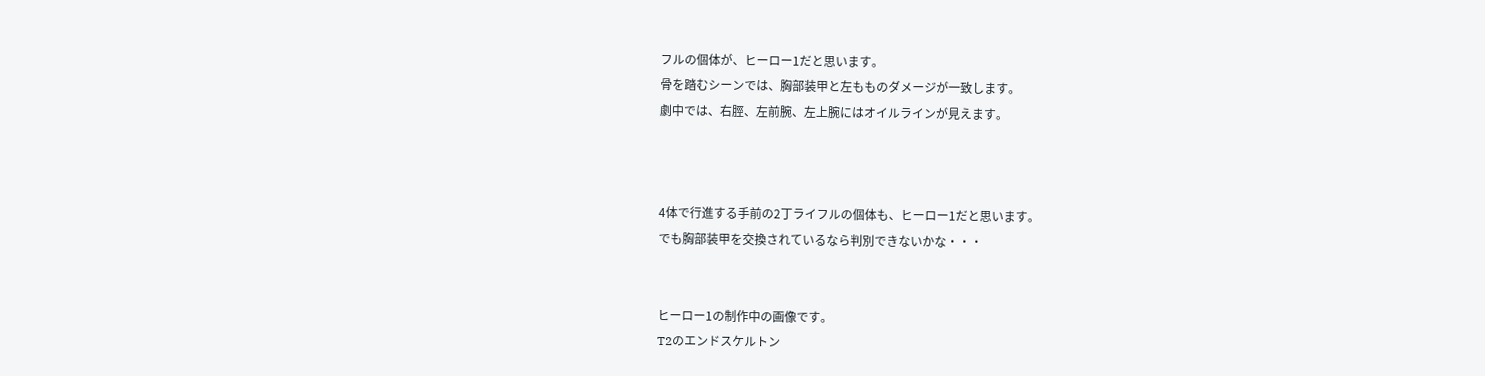フルの個体が、ヒーロー1だと思います。
骨を踏むシーンでは、胸部装甲と左もものダメージが一致します。
劇中では、右脛、左前腕、左上腕にはオイルラインが見えます。



4体で行進する手前の2丁ライフルの個体も、ヒーロー1だと思います。
でも胸部装甲を交換されているなら判別できないかな・・・


ヒーロー1の制作中の画像です。
T2のエンドスケルトン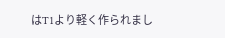はT1より軽く作られまし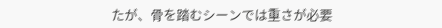たが、骨を踏むシーンでは重さが必要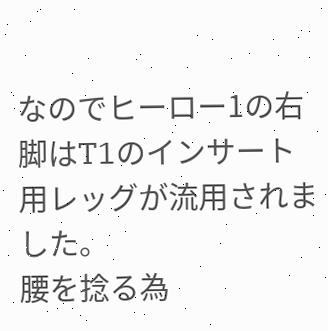なのでヒーロー1の右脚はT1のインサート用レッグが流用されました。
腰を捻る為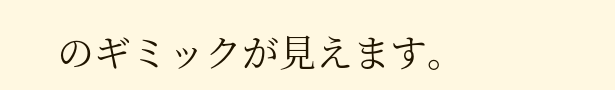のギミックが見えます。